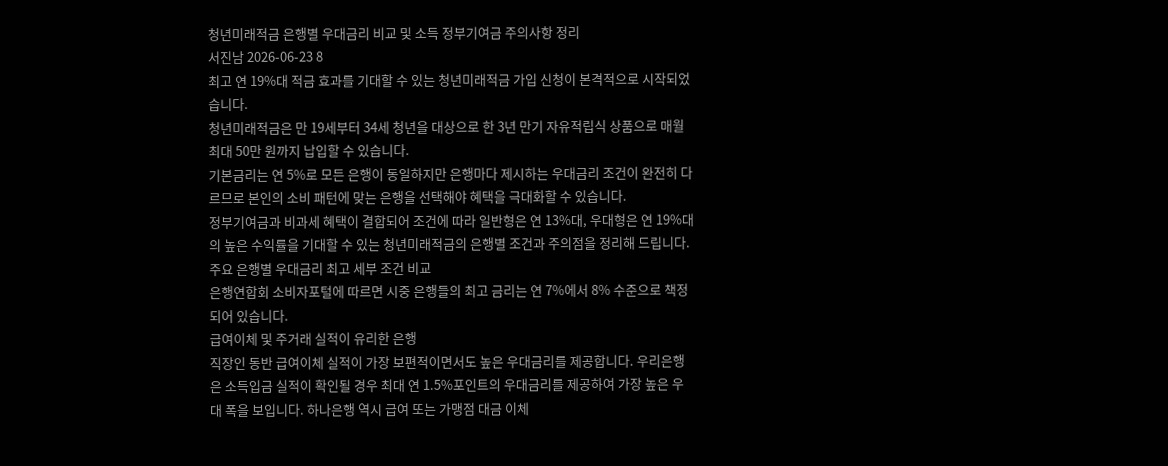청년미래적금 은행별 우대금리 비교 및 소득 정부기여금 주의사항 정리
서진남 2026-06-23 8
최고 연 19%대 적금 효과를 기대할 수 있는 청년미래적금 가입 신청이 본격적으로 시작되었습니다.
청년미래적금은 만 19세부터 34세 청년을 대상으로 한 3년 만기 자유적립식 상품으로 매월 최대 50만 원까지 납입할 수 있습니다.
기본금리는 연 5%로 모든 은행이 동일하지만 은행마다 제시하는 우대금리 조건이 완전히 다르므로 본인의 소비 패턴에 맞는 은행을 선택해야 혜택을 극대화할 수 있습니다.
정부기여금과 비과세 혜택이 결합되어 조건에 따라 일반형은 연 13%대, 우대형은 연 19%대의 높은 수익률을 기대할 수 있는 청년미래적금의 은행별 조건과 주의점을 정리해 드립니다.
주요 은행별 우대금리 최고 세부 조건 비교
은행연합회 소비자포털에 따르면 시중 은행들의 최고 금리는 연 7%에서 8% 수준으로 책정되어 있습니다.
급여이체 및 주거래 실적이 유리한 은행
직장인 동반 급여이체 실적이 가장 보편적이면서도 높은 우대금리를 제공합니다. 우리은행은 소득입금 실적이 확인될 경우 최대 연 1.5%포인트의 우대금리를 제공하여 가장 높은 우대 폭을 보입니다. 하나은행 역시 급여 또는 가맹점 대금 이체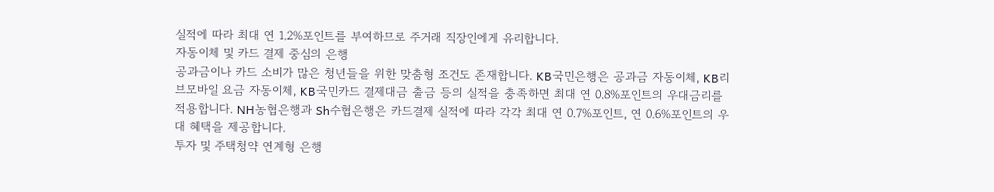실적에 따라 최대 연 1.2%포인트를 부여하므로 주거래 직장인에게 유리합니다.
자동이체 및 카드 결제 중심의 은행
공과금이나 카드 소비가 많은 청년들을 위한 맞춤형 조건도 존재합니다. KB국민은행은 공과금 자동이체, KB리브모바일 요금 자동이체, KB국민카드 결제대금 출금 등의 실적을 충족하면 최대 연 0.8%포인트의 우대금리를 적용합니다. NH농협은행과 Sh수협은행은 카드결제 실적에 따라 각각 최대 연 0.7%포인트, 연 0.6%포인트의 우대 혜택을 제공합니다.
투자 및 주택청약 연계형 은행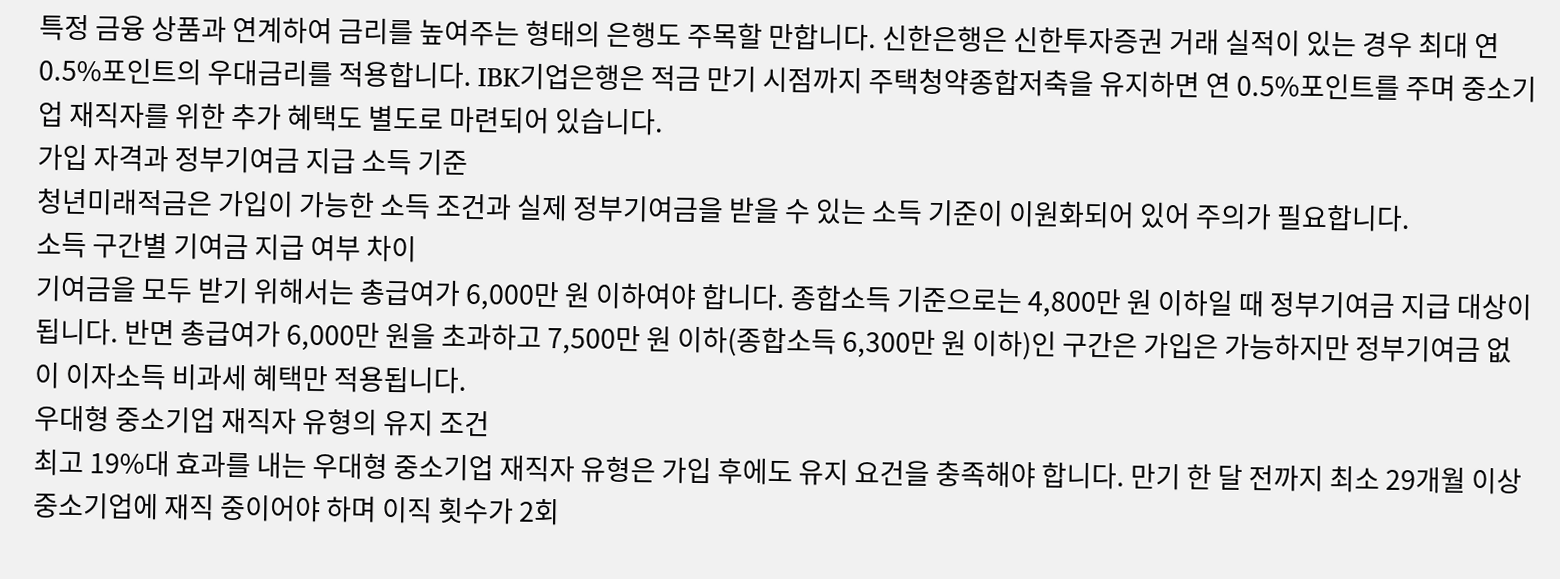특정 금융 상품과 연계하여 금리를 높여주는 형태의 은행도 주목할 만합니다. 신한은행은 신한투자증권 거래 실적이 있는 경우 최대 연 0.5%포인트의 우대금리를 적용합니다. IBK기업은행은 적금 만기 시점까지 주택청약종합저축을 유지하면 연 0.5%포인트를 주며 중소기업 재직자를 위한 추가 혜택도 별도로 마련되어 있습니다.
가입 자격과 정부기여금 지급 소득 기준
청년미래적금은 가입이 가능한 소득 조건과 실제 정부기여금을 받을 수 있는 소득 기준이 이원화되어 있어 주의가 필요합니다.
소득 구간별 기여금 지급 여부 차이
기여금을 모두 받기 위해서는 총급여가 6,000만 원 이하여야 합니다. 종합소득 기준으로는 4,800만 원 이하일 때 정부기여금 지급 대상이 됩니다. 반면 총급여가 6,000만 원을 초과하고 7,500만 원 이하(종합소득 6,300만 원 이하)인 구간은 가입은 가능하지만 정부기여금 없이 이자소득 비과세 혜택만 적용됩니다.
우대형 중소기업 재직자 유형의 유지 조건
최고 19%대 효과를 내는 우대형 중소기업 재직자 유형은 가입 후에도 유지 요건을 충족해야 합니다. 만기 한 달 전까지 최소 29개월 이상 중소기업에 재직 중이어야 하며 이직 횟수가 2회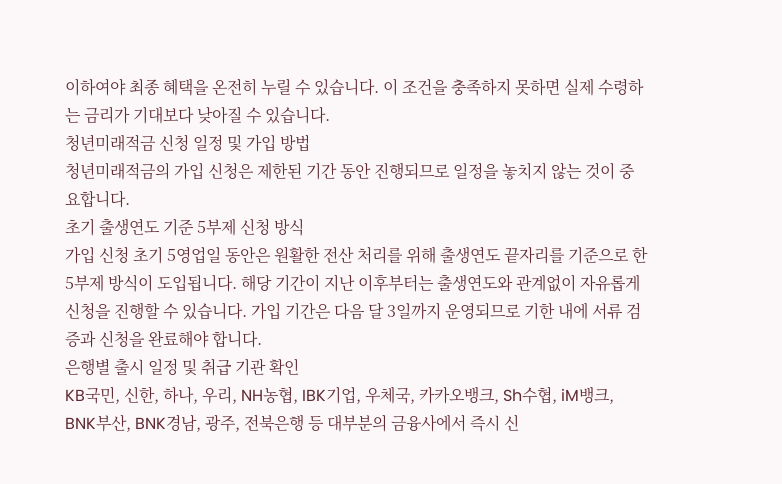이하여야 최종 혜택을 온전히 누릴 수 있습니다. 이 조건을 충족하지 못하면 실제 수령하는 금리가 기대보다 낮아질 수 있습니다.
청년미래적금 신청 일정 및 가입 방법
청년미래적금의 가입 신청은 제한된 기간 동안 진행되므로 일정을 놓치지 않는 것이 중요합니다.
초기 출생연도 기준 5부제 신청 방식
가입 신청 초기 5영업일 동안은 원활한 전산 처리를 위해 출생연도 끝자리를 기준으로 한 5부제 방식이 도입됩니다. 해당 기간이 지난 이후부터는 출생연도와 관계없이 자유롭게 신청을 진행할 수 있습니다. 가입 기간은 다음 달 3일까지 운영되므로 기한 내에 서류 검증과 신청을 완료해야 합니다.
은행별 출시 일정 및 취급 기관 확인
KB국민, 신한, 하나, 우리, NH농협, IBK기업, 우체국, 카카오뱅크, Sh수협, iM뱅크, BNK부산, BNK경남, 광주, 전북은행 등 대부분의 금융사에서 즉시 신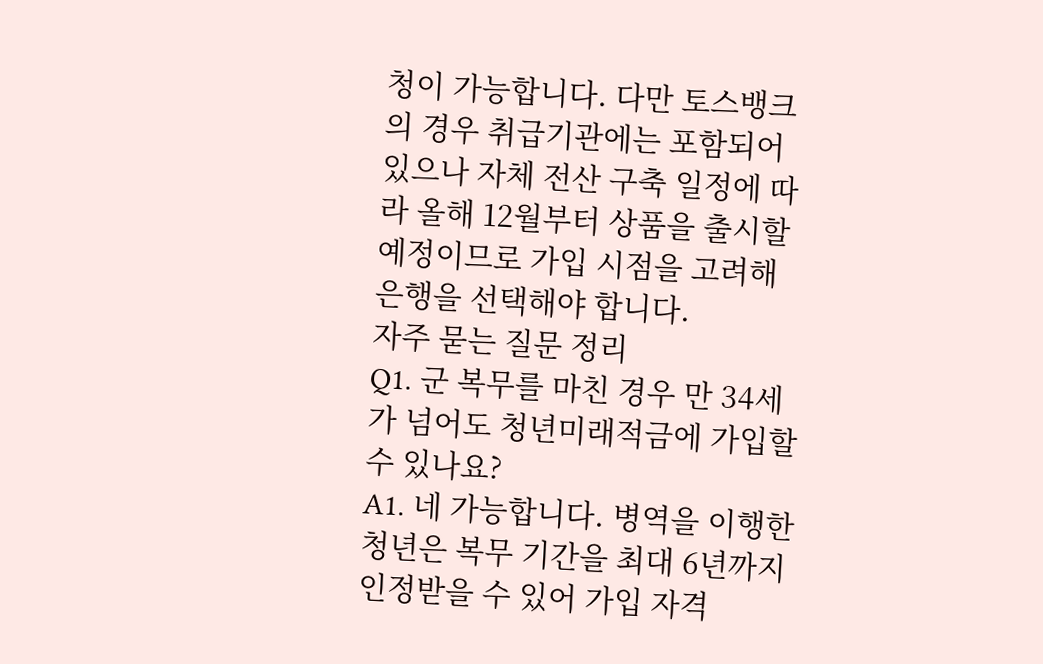청이 가능합니다. 다만 토스뱅크의 경우 취급기관에는 포함되어 있으나 자체 전산 구축 일정에 따라 올해 12월부터 상품을 출시할 예정이므로 가입 시점을 고려해 은행을 선택해야 합니다.
자주 묻는 질문 정리
Q1. 군 복무를 마친 경우 만 34세가 넘어도 청년미래적금에 가입할 수 있나요?
A1. 네 가능합니다. 병역을 이행한 청년은 복무 기간을 최대 6년까지 인정받을 수 있어 가입 자격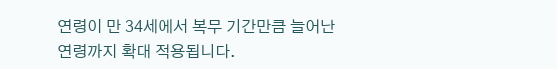연령이 만 34세에서 복무 기간만큼 늘어난 연령까지 확대 적용됩니다.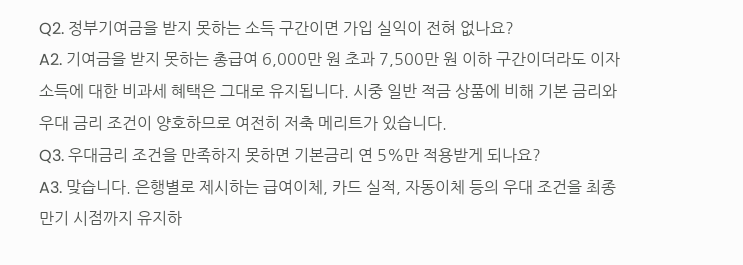Q2. 정부기여금을 받지 못하는 소득 구간이면 가입 실익이 전혀 없나요?
A2. 기여금을 받지 못하는 총급여 6,000만 원 초과 7,500만 원 이하 구간이더라도 이자소득에 대한 비과세 혜택은 그대로 유지됩니다. 시중 일반 적금 상품에 비해 기본 금리와 우대 금리 조건이 양호하므로 여전히 저축 메리트가 있습니다.
Q3. 우대금리 조건을 만족하지 못하면 기본금리 연 5%만 적용받게 되나요?
A3. 맞습니다. 은행별로 제시하는 급여이체, 카드 실적, 자동이체 등의 우대 조건을 최종 만기 시점까지 유지하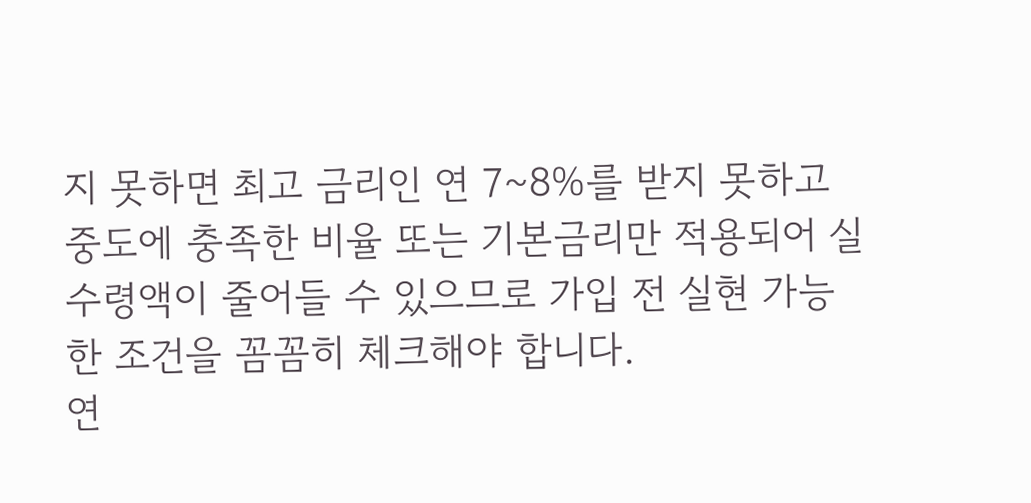지 못하면 최고 금리인 연 7~8%를 받지 못하고 중도에 충족한 비율 또는 기본금리만 적용되어 실수령액이 줄어들 수 있으므로 가입 전 실현 가능한 조건을 꼼꼼히 체크해야 합니다.
연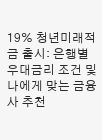19% 청년미래적금 출시: 은행별 우대금리 조건 및 나에게 맞는 금융사 추천